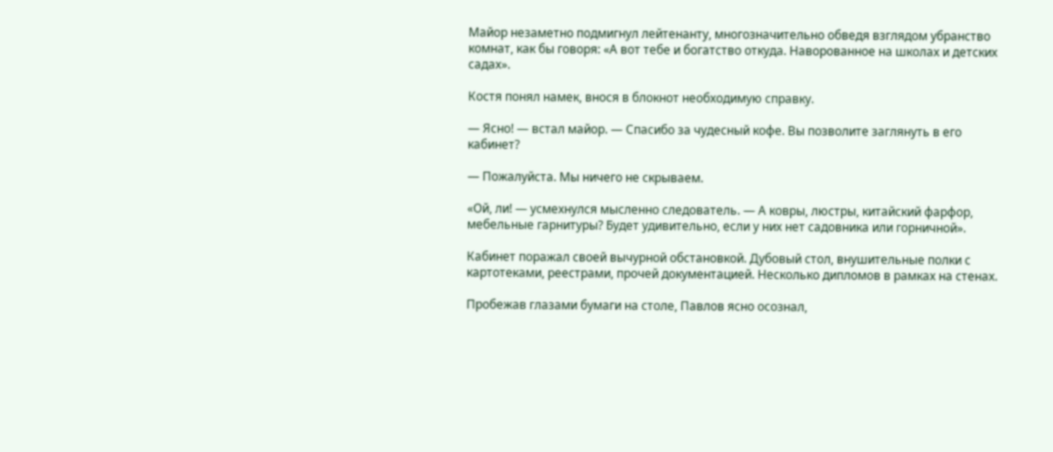Майор незаметно подмигнул лейтенанту, многозначительно обведя взглядом убранство комнат, как бы говоря: «А вот тебе и богатство откуда. Наворованное на школах и детских садах».

Костя понял намек, внося в блокнот необходимую справку.

— Ясно! — встал майор. — Спасибо за чудесный кофе. Вы позволите заглянуть в его кабинет?

— Пожалуйста. Мы ничего не скрываем.

«Ой, ли! — усмехнулся мысленно следователь. — А ковры, люстры, китайский фарфор, мебельные гарнитуры? Будет удивительно, если у них нет садовника или горничной».

Кабинет поражал своей вычурной обстановкой. Дубовый стол, внушительные полки с картотеками, реестрами, прочей документацией. Несколько дипломов в рамках на стенах.

Пробежав глазами бумаги на столе, Павлов ясно осознал,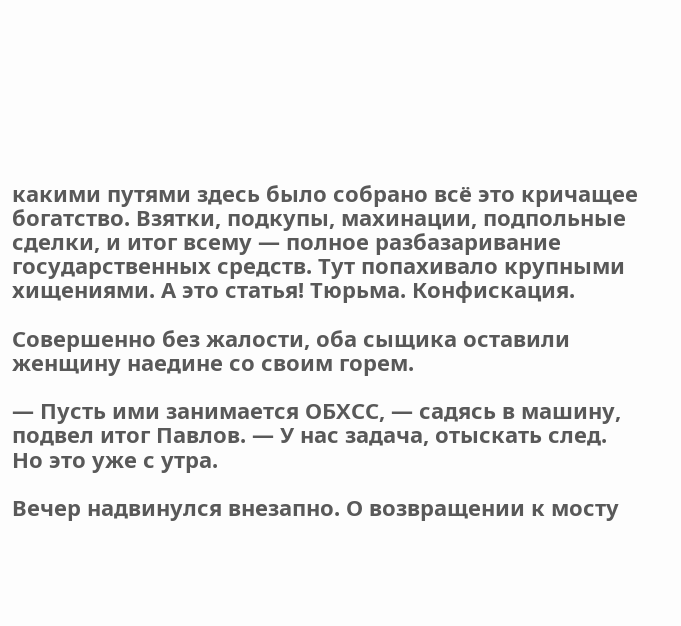какими путями здесь было собрано всё это кричащее богатство. Взятки, подкупы, махинации, подпольные сделки, и итог всему — полное разбазаривание государственных средств. Тут попахивало крупными хищениями. А это статья! Тюрьма. Конфискация.

Совершенно без жалости, оба сыщика оставили женщину наедине со своим горем.

— Пусть ими занимается ОБХСС, — садясь в машину, подвел итог Павлов. — У нас задача, отыскать след. Но это уже с утра.

Вечер надвинулся внезапно. О возвращении к мосту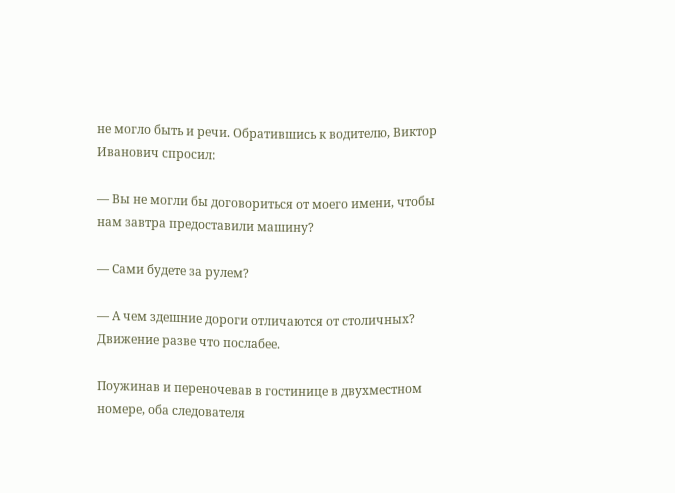не могло быть и речи. Обратившись к водителю, Виктор Иванович спросил:

— Вы не могли бы договориться от моего имени, чтобы нам завтра предоставили машину?

— Сами будете за рулем?

— А чем здешние дороги отличаются от столичных? Движение разве что послабее.

Поужинав и переночевав в гостинице в двухместном номере, оба следователя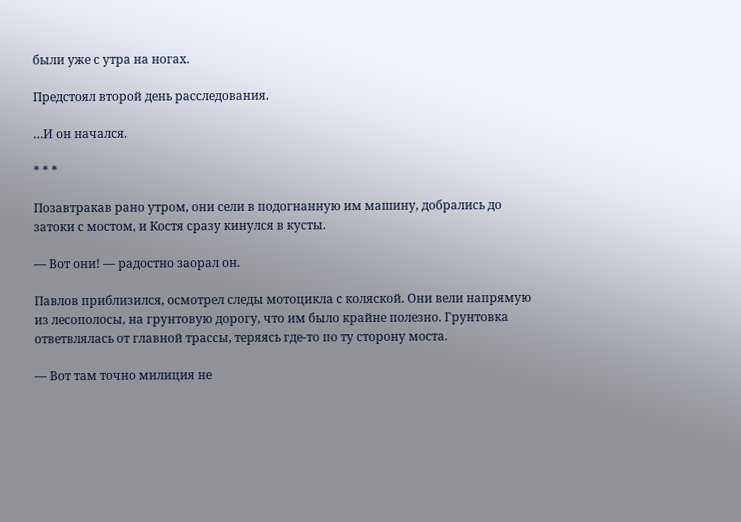были уже с утра на ногах.

Предстоял второй день расследования.

…И он начался.

* * *

Позавтракав рано утром, они сели в подогнанную им машину, добрались до затоки с мостом, и Костя сразу кинулся в кусты.

— Вот они! — радостно заорал он.

Павлов приблизился, осмотрел следы мотоцикла с коляской. Они вели напрямую из лесополосы, на грунтовую дорогу, что им было крайне полезно. Грунтовка ответвлялась от главной трассы, теряясь где-то по ту сторону моста.

— Вот там точно милиция не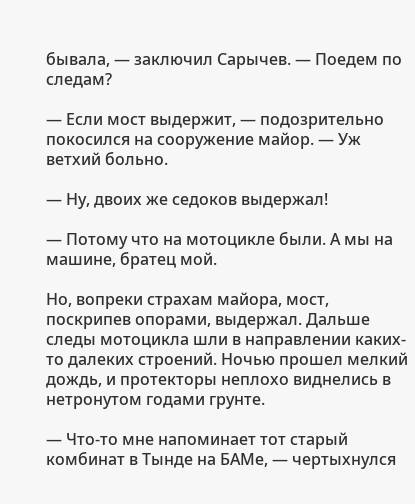бывала, — заключил Сарычев. — Поедем по следам?

— Если мост выдержит, — подозрительно покосился на сооружение майор. — Уж ветхий больно.

— Ну, двоих же седоков выдержал!

— Потому что на мотоцикле были. А мы на машине, братец мой.

Но, вопреки страхам майора, мост, поскрипев опорами, выдержал. Дальше следы мотоцикла шли в направлении каких-то далеких строений. Ночью прошел мелкий дождь, и протекторы неплохо виднелись в нетронутом годами грунте.

— Что-то мне напоминает тот старый комбинат в Тынде на БАМе, — чертыхнулся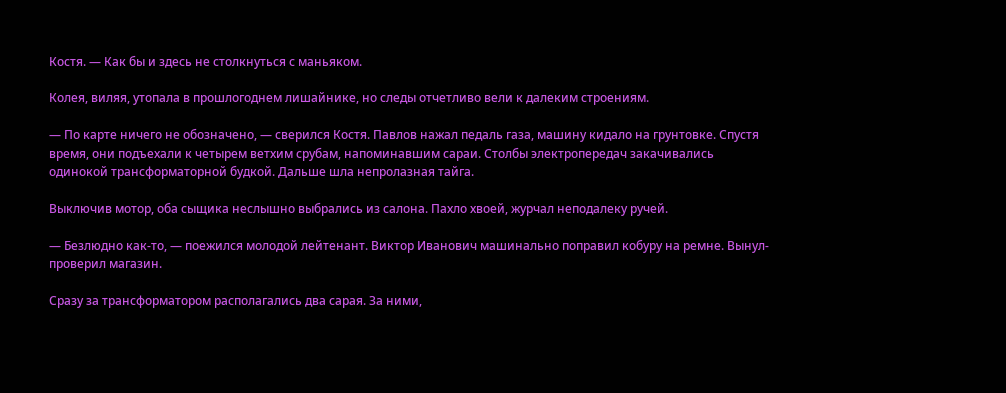Костя. — Как бы и здесь не столкнуться с маньяком.

Колея, виляя, утопала в прошлогоднем лишайнике, но следы отчетливо вели к далеким строениям.

— По карте ничего не обозначено, — сверился Костя. Павлов нажал педаль газа, машину кидало на грунтовке. Спустя время, они подъехали к четырем ветхим срубам, напоминавшим сараи. Столбы электропередач закачивались одинокой трансформаторной будкой. Дальше шла непролазная тайга.

Выключив мотор, оба сыщика неслышно выбрались из салона. Пахло хвоей, журчал неподалеку ручей.

— Безлюдно как-то, — поежился молодой лейтенант. Виктор Иванович машинально поправил кобуру на ремне. Вынул-проверил магазин.

Сразу за трансформатором располагались два сарая. За ними,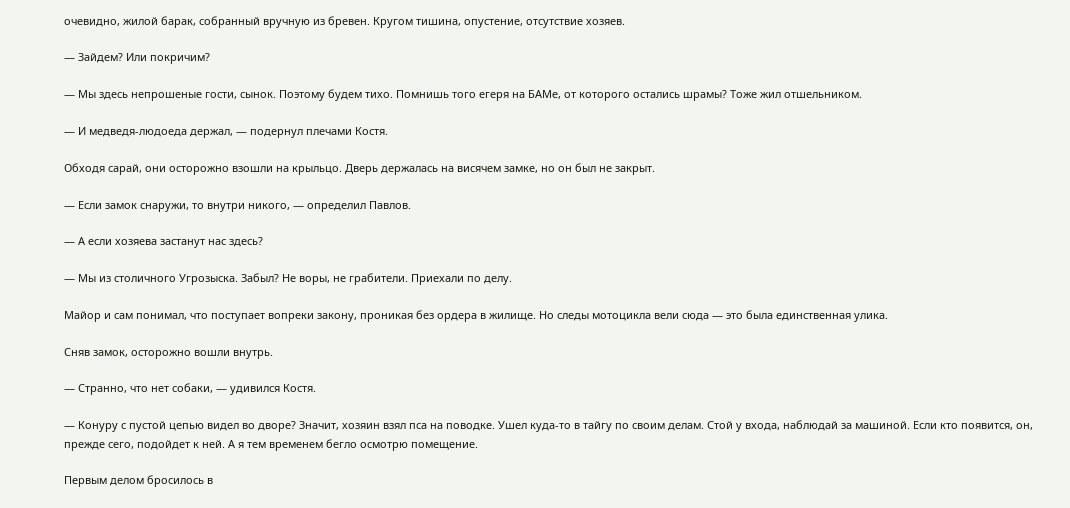очевидно, жилой барак, собранный вручную из бревен. Кругом тишина, опустение, отсутствие хозяев.

— Зайдем? Или покричим?

— Мы здесь непрошеные гости, сынок. Поэтому будем тихо. Помнишь того егеря на БАМе, от которого остались шрамы? Тоже жил отшельником.

— И медведя-людоеда держал, — подернул плечами Костя.

Обходя сарай, они осторожно взошли на крыльцо. Дверь держалась на висячем замке, но он был не закрыт.

— Если замок снаружи, то внутри никого, — определил Павлов.

— А если хозяева застанут нас здесь?

— Мы из столичного Угрозыска. Забыл? Не воры, не грабители. Приехали по делу.

Майор и сам понимал, что поступает вопреки закону, проникая без ордера в жилище. Но следы мотоцикла вели сюда — это была единственная улика.

Сняв замок, осторожно вошли внутрь.

— Странно, что нет собаки, — удивился Костя.

— Конуру с пустой цепью видел во дворе? Значит, хозяин взял пса на поводке. Ушел куда-то в тайгу по своим делам. Стой у входа, наблюдай за машиной. Если кто появится, он, прежде сего, подойдет к ней. А я тем временем бегло осмотрю помещение.

Первым делом бросилось в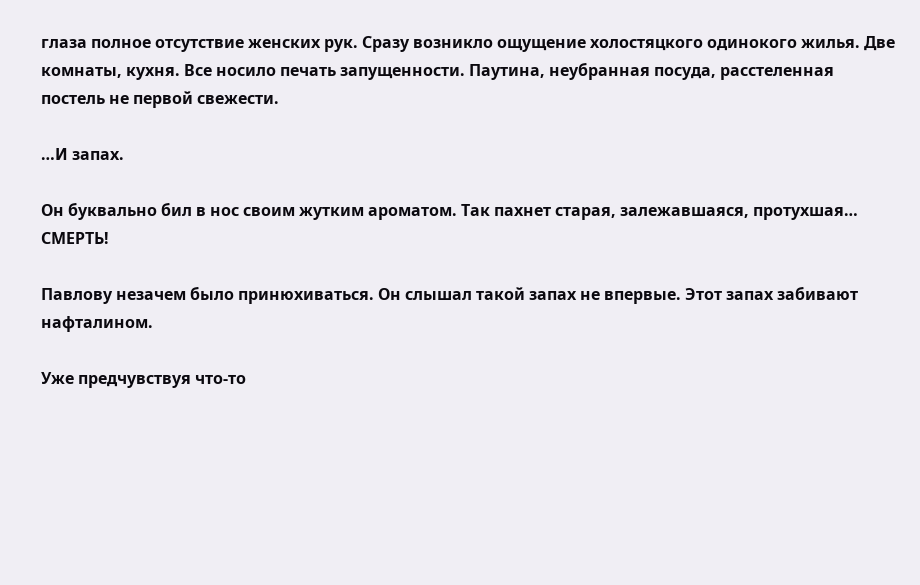глаза полное отсутствие женских рук. Сразу возникло ощущение холостяцкого одинокого жилья. Две комнаты, кухня. Все носило печать запущенности. Паутина, неубранная посуда, расстеленная постель не первой свежести.

…И запах.

Он буквально бил в нос своим жутким ароматом. Так пахнет старая, залежавшаяся, протухшая… СМЕРТЬ!

Павлову незачем было принюхиваться. Он слышал такой запах не впервые. Этот запах забивают нафталином.

Уже предчувствуя что-то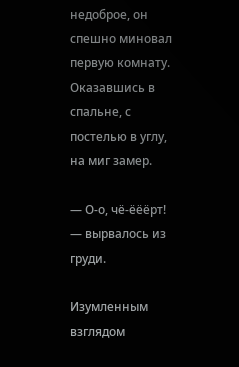недоброе, он спешно миновал первую комнату. Оказавшись в спальне, с постелью в углу, на миг замер.

— О-о, чё-ёёёрт! — вырвалось из груди.

Изумленным взглядом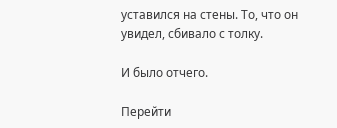уставился на стены. То, что он увидел, сбивало с толку.

И было отчего.

Перейти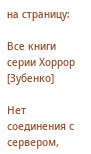на страницу:

Все книги серии Хоррор [Зубенко]

Нет соединения с сервером,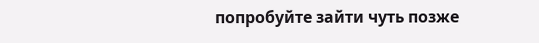попробуйте зайти чуть позже